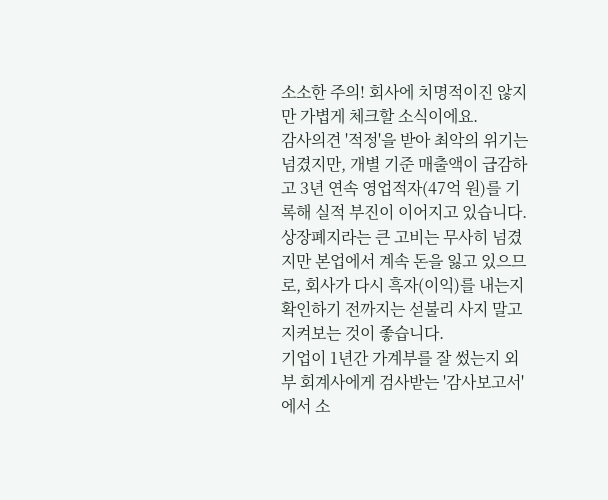소소한 주의! 회사에 치명적이진 않지만 가볍게 체크할 소식이에요.
감사의견 '적정'을 받아 최악의 위기는 넘겼지만, 개별 기준 매출액이 급감하고 3년 연속 영업적자(47억 원)를 기록해 실적 부진이 이어지고 있습니다.
상장폐지라는 큰 고비는 무사히 넘겼지만 본업에서 계속 돈을 잃고 있으므로, 회사가 다시 흑자(이익)를 내는지 확인하기 전까지는 섣불리 사지 말고 지켜보는 것이 좋습니다.
기업이 1년간 가계부를 잘 썼는지 외부 회계사에게 검사받는 '감사보고서'에서 소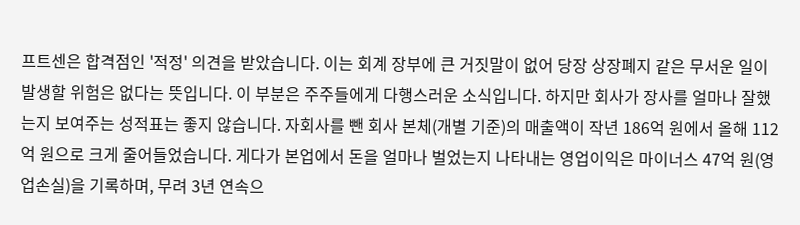프트센은 합격점인 '적정' 의견을 받았습니다. 이는 회계 장부에 큰 거짓말이 없어 당장 상장폐지 같은 무서운 일이 발생할 위험은 없다는 뜻입니다. 이 부분은 주주들에게 다행스러운 소식입니다. 하지만 회사가 장사를 얼마나 잘했는지 보여주는 성적표는 좋지 않습니다. 자회사를 뺀 회사 본체(개별 기준)의 매출액이 작년 186억 원에서 올해 112억 원으로 크게 줄어들었습니다. 게다가 본업에서 돈을 얼마나 벌었는지 나타내는 영업이익은 마이너스 47억 원(영업손실)을 기록하며, 무려 3년 연속으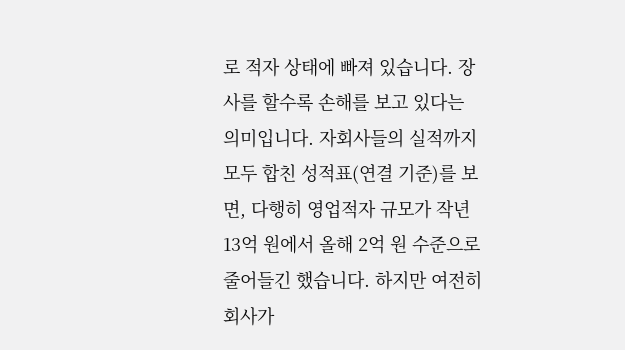로 적자 상태에 빠져 있습니다. 장사를 할수록 손해를 보고 있다는 의미입니다. 자회사들의 실적까지 모두 합친 성적표(연결 기준)를 보면, 다행히 영업적자 규모가 작년 13억 원에서 올해 2억 원 수준으로 줄어들긴 했습니다. 하지만 여전히 회사가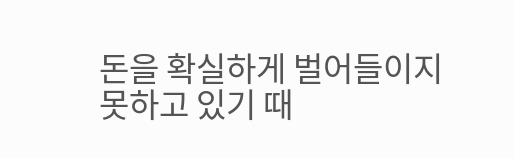돈을 확실하게 벌어들이지 못하고 있기 때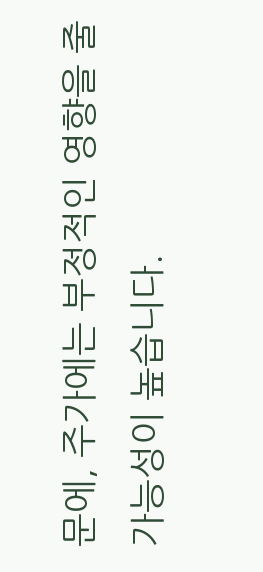문에, 주가에는 부정적인 영향을 줄 가능성이 높습니다.